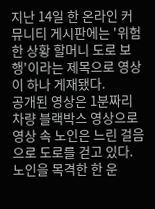지난 14일 한 온라인 커뮤니티 게시판에는 '위험한 상황 할머니 도로 보행'이라는 제목으로 영상이 하나 게재됐다.
공개된 영상은 1분짜리 차량 블랙박스 영상으로 영상 속 노인은 느린 걸음으로 도로를 걷고 있다. 노인을 목격한 한 운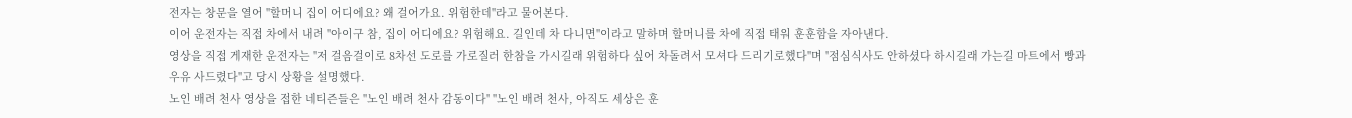전자는 창문을 열어 "할머니 집이 어디에요? 왜 걸어가요. 위험한데"라고 물어본다.
이어 운전자는 직접 차에서 내려 "아이구 참, 집이 어디에요? 위험해요. 길인데 차 다니면"이라고 말하며 할머니를 차에 직접 태워 훈훈함을 자아낸다.
영상을 직접 게재한 운전자는 "저 걸음걸이로 8차선 도로를 가로질러 한참을 가시길래 위험하다 싶어 차돌려서 모셔다 드리기로했다"며 "점심식사도 안하셨다 하시길래 가는길 마트에서 빵과 우유 사드렸다"고 당시 상황을 설명했다.
노인 배려 천사 영상을 접한 네티즌들은 "노인 배려 천사 감동이다" "노인 배려 천사, 아직도 세상은 훈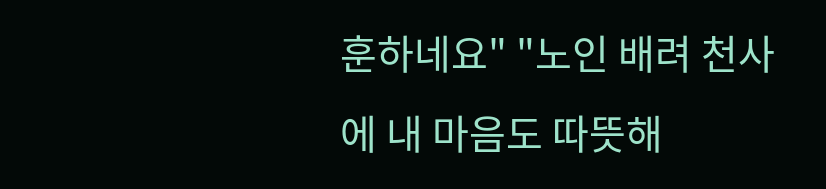훈하네요" "노인 배려 천사에 내 마음도 따뜻해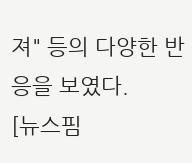져" 등의 다양한 반응을 보였다.
[뉴스핌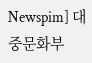Newspim] 대중문화부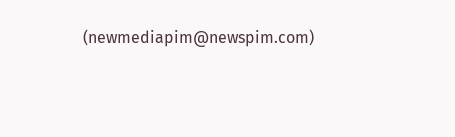(newmediapim@newspim.com)